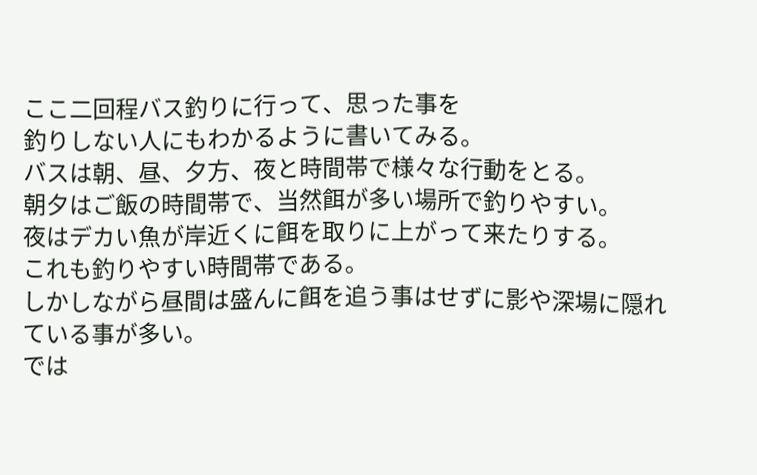ここ二回程バス釣りに行って、思った事を
釣りしない人にもわかるように書いてみる。
バスは朝、昼、夕方、夜と時間帯で様々な行動をとる。
朝夕はご飯の時間帯で、当然餌が多い場所で釣りやすい。
夜はデカい魚が岸近くに餌を取りに上がって来たりする。
これも釣りやすい時間帯である。
しかしながら昼間は盛んに餌を追う事はせずに影や深場に隠れている事が多い。
では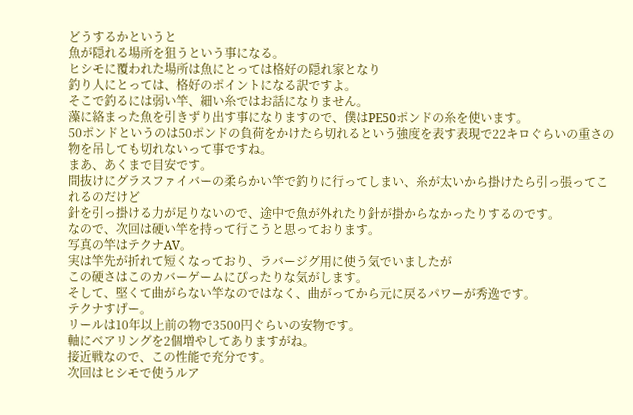どうするかというと
魚が隠れる場所を狙うという事になる。
ヒシモに覆われた場所は魚にとっては格好の隠れ家となり
釣り人にとっては、格好のポイントになる訳ですよ。
そこで釣るには弱い竿、細い糸ではお話になりません。
藻に絡まった魚を引きずり出す事になりますので、僕はPE50ポンドの糸を使います。
50ポンドというのは50ポンドの負荷をかけたら切れるという強度を表す表現で22キロぐらいの重さの物を吊しても切れないって事ですね。
まあ、あくまで目安です。
間抜けにグラスファイバーの柔らかい竿で釣りに行ってしまい、糸が太いから掛けたら引っ張ってこれるのだけど
針を引っ掛ける力が足りないので、途中で魚が外れたり針が掛からなかったりするのです。
なので、次回は硬い竿を持って行こうと思っております。
写真の竿はテクナAV。
実は竿先が折れて短くなっており、ラバージグ用に使う気でいましたが
この硬さはこのカバーゲームにぴったりな気がします。
そして、堅くて曲がらない竿なのではなく、曲がってから元に戻るパワーが秀逸です。
テクナすげー。
リールは10年以上前の物で3500円ぐらいの安物です。
軸にベアリングを2個増やしてありますがね。
接近戦なので、この性能で充分です。
次回はヒシモで使うルア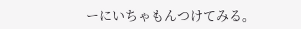ーにいちゃもんつけてみる。